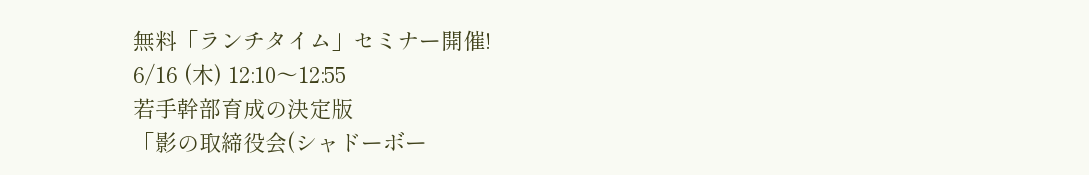無料「ランチタイム」セミナー開催!
6/16 (木) 12:10〜12:55
若手幹部育成の決定版
「影の取締役会(シャドーボー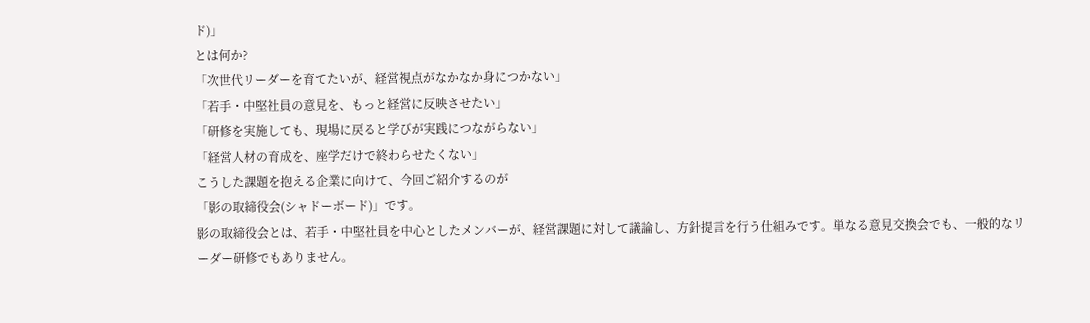ド)」
とは何か?
「次世代リーダーを育てたいが、経営視点がなかなか身につかない」
「若手・中堅社員の意見を、もっと経営に反映させたい」
「研修を実施しても、現場に戻ると学びが実践につながらない」
「経営人材の育成を、座学だけで終わらせたくない」
こうした課題を抱える企業に向けて、今回ご紹介するのが
「影の取締役会(シャドーボード)」です。
影の取締役会とは、若手・中堅社員を中心としたメンバーが、経営課題に対して議論し、方針提言を行う仕組みです。単なる意見交換会でも、一般的なリーダー研修でもありません。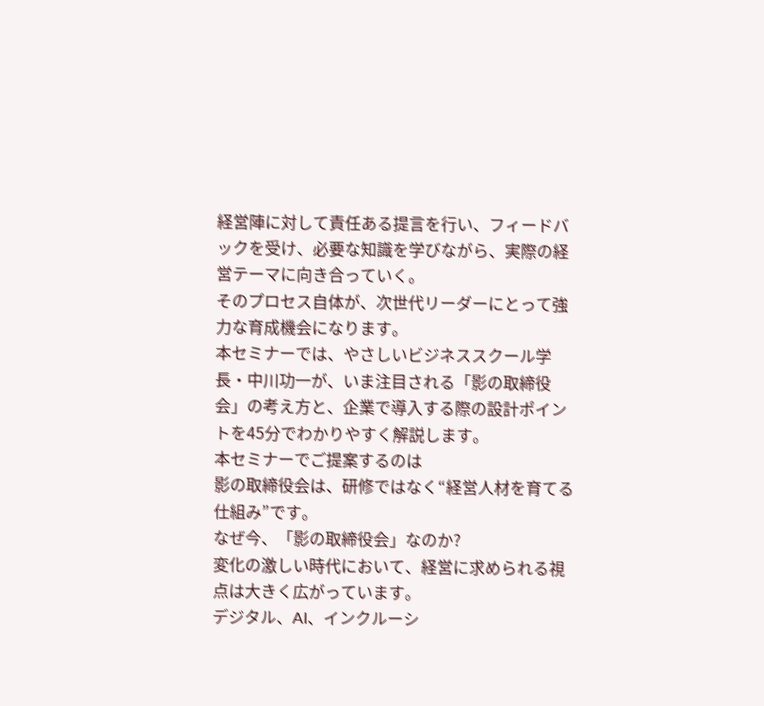経営陣に対して責任ある提言を行い、フィードバックを受け、必要な知識を学びながら、実際の経営テーマに向き合っていく。
そのプロセス自体が、次世代リーダーにとって強力な育成機会になります。
本セミナーでは、やさしいビジネススクール学長・中川功一が、いま注目される「影の取締役会」の考え方と、企業で導入する際の設計ポイントを45分でわかりやすく解説します。
本セミナーでご提案するのは
影の取締役会は、研修ではなく“経営人材を育てる仕組み”です。
なぜ今、「影の取締役会」なのか?
変化の激しい時代において、経営に求められる視点は大きく広がっています。
デジタル、AI、インクルーシ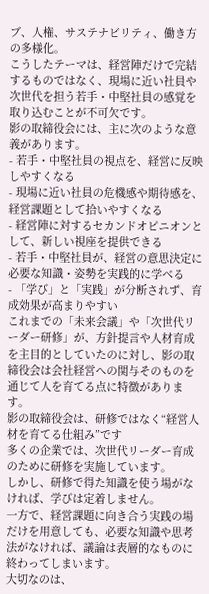ブ、人権、サステナビリティ、働き方の多様化。
こうしたテーマは、経営陣だけで完結するものではなく、現場に近い社員や次世代を担う若手・中堅社員の感覚を取り込むことが不可欠です。
影の取締役会には、主に次のような意義があります。
- 若手・中堅社員の視点を、経営に反映しやすくなる
- 現場に近い社員の危機感や期待感を、経営課題として拾いやすくなる
- 経営陣に対するセカンドオピニオンとして、新しい視座を提供できる
- 若手・中堅社員が、経営の意思決定に必要な知識・姿勢を実践的に学べる
- 「学び」と「実践」が分断されず、育成効果が高まりやすい
これまでの「未来会議」や「次世代リーダー研修」が、方針提言や人材育成を主目的としていたのに対し、影の取締役会は会社経営への関与そのものを通じて人を育てる点に特徴があります。
影の取締役会は、研修ではなく“経営人材を育てる仕組み”です
多くの企業では、次世代リーダー育成のために研修を実施しています。
しかし、研修で得た知識を使う場がなければ、学びは定着しません。
一方で、経営課題に向き合う実践の場だけを用意しても、必要な知識や思考法がなければ、議論は表層的なものに終わってしまいます。
大切なのは、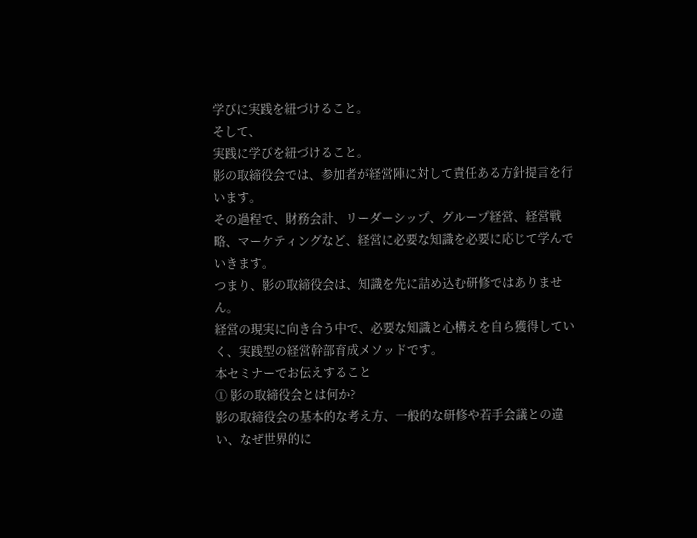学びに実践を紐づけること。
そして、
実践に学びを紐づけること。
影の取締役会では、参加者が経営陣に対して責任ある方針提言を行います。
その過程で、財務会計、リーダーシップ、グループ経営、経営戦略、マーケティングなど、経営に必要な知識を必要に応じて学んでいきます。
つまり、影の取締役会は、知識を先に詰め込む研修ではありません。
経営の現実に向き合う中で、必要な知識と心構えを自ら獲得していく、実践型の経営幹部育成メソッドです。
本セミナーでお伝えすること
① 影の取締役会とは何か?
影の取締役会の基本的な考え方、一般的な研修や若手会議との違い、なぜ世界的に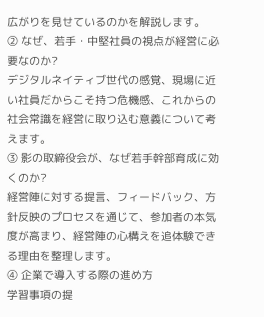広がりを見せているのかを解説します。
② なぜ、若手・中堅社員の視点が経営に必要なのか?
デジタルネイティブ世代の感覚、現場に近い社員だからこそ持つ危機感、これからの社会常識を経営に取り込む意義について考えます。
③ 影の取締役会が、なぜ若手幹部育成に効くのか?
経営陣に対する提言、フィードバック、方針反映のプロセスを通じて、参加者の本気度が高まり、経営陣の心構えを追体験できる理由を整理します。
④ 企業で導入する際の進め方
学習事項の提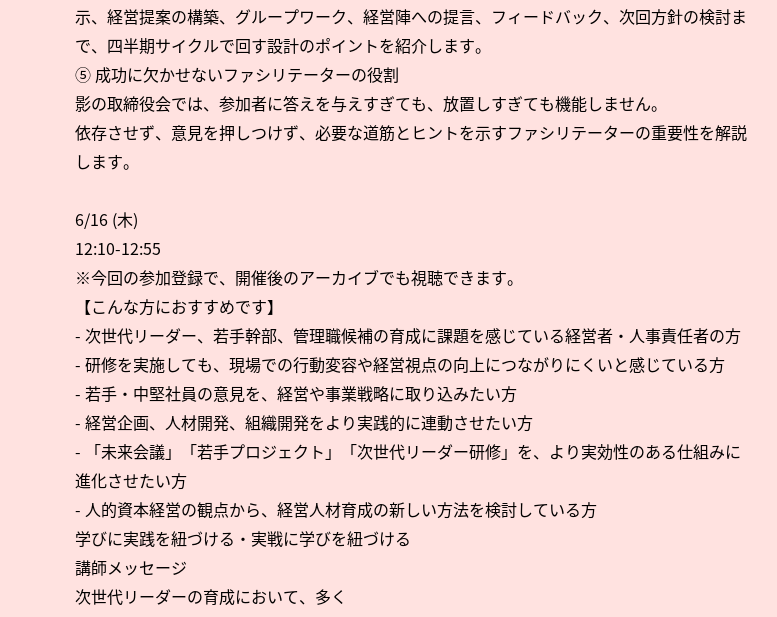示、経営提案の構築、グループワーク、経営陣への提言、フィードバック、次回方針の検討まで、四半期サイクルで回す設計のポイントを紹介します。
⑤ 成功に欠かせないファシリテーターの役割
影の取締役会では、参加者に答えを与えすぎても、放置しすぎても機能しません。
依存させず、意見を押しつけず、必要な道筋とヒントを示すファシリテーターの重要性を解説します。

6/16 (木)
12:10-12:55
※今回の参加登録で、開催後のアーカイブでも視聴できます。
【こんな方におすすめです】
- 次世代リーダー、若手幹部、管理職候補の育成に課題を感じている経営者・人事責任者の方
- 研修を実施しても、現場での行動変容や経営視点の向上につながりにくいと感じている方
- 若手・中堅社員の意見を、経営や事業戦略に取り込みたい方
- 経営企画、人材開発、組織開発をより実践的に連動させたい方
- 「未来会議」「若手プロジェクト」「次世代リーダー研修」を、より実効性のある仕組みに進化させたい方
- 人的資本経営の観点から、経営人材育成の新しい方法を検討している方
学びに実践を紐づける・実戦に学びを紐づける
講師メッセージ
次世代リーダーの育成において、多く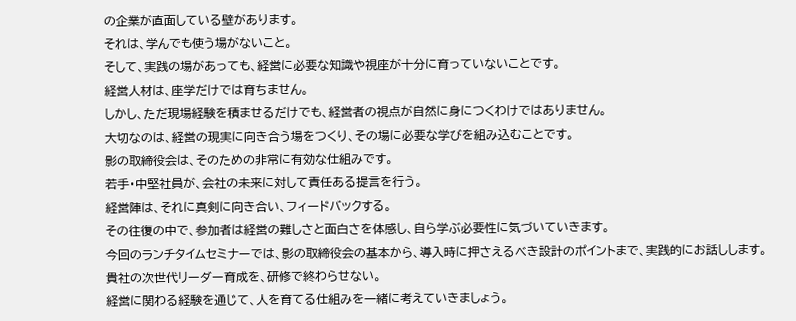の企業が直面している壁があります。
それは、学んでも使う場がないこと。
そして、実践の場があっても、経営に必要な知識や視座が十分に育っていないことです。
経営人材は、座学だけでは育ちません。
しかし、ただ現場経験を積ませるだけでも、経営者の視点が自然に身につくわけではありません。
大切なのは、経営の現実に向き合う場をつくり、その場に必要な学びを組み込むことです。
影の取締役会は、そのための非常に有効な仕組みです。
若手・中堅社員が、会社の未来に対して責任ある提言を行う。
経営陣は、それに真剣に向き合い、フィードバックする。
その往復の中で、参加者は経営の難しさと面白さを体感し、自ら学ぶ必要性に気づいていきます。
今回のランチタイムセミナーでは、影の取締役会の基本から、導入時に押さえるべき設計のポイントまで、実践的にお話しします。
貴社の次世代リーダー育成を、研修で終わらせない。
経営に関わる経験を通じて、人を育てる仕組みを一緒に考えていきましょう。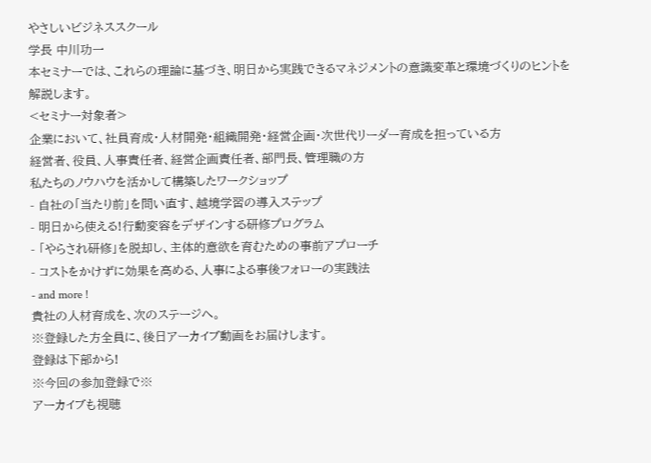やさしいビジネススクール
学長 中川功一
本セミナーでは、これらの理論に基づき、明日から実践できるマネジメントの意識変革と環境づくりのヒントを解説します。
<セミナー対象者>
企業において、社員育成・人材開発・組織開発・経営企画・次世代リーダー育成を担っている方
経営者、役員、人事責任者、経営企画責任者、部門長、管理職の方
私たちのノウハウを活かして構築したワークショップ
- 自社の「当たり前」を問い直す、越境学習の導入ステップ
- 明日から使える!行動変容をデザインする研修プログラム
- 「やらされ研修」を脱却し、主体的意欲を育むための事前アプローチ
- コストをかけずに効果を高める、人事による事後フォローの実践法
- and more !
貴社の人材育成を、次のステージへ。
※登録した方全員に、後日アーカイブ動画をお届けします。
登録は下部から!
※今回の参加登録で※
アーカイブも視聴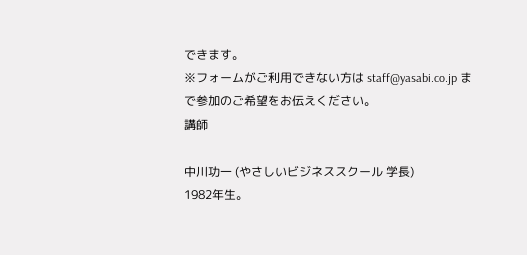できます。
※フォームがご利用できない方は staff@yasabi.co.jp まで参加のご希望をお伝えください。
講師

中川功一 (やさしいビジネススクール 学長)
1982年生。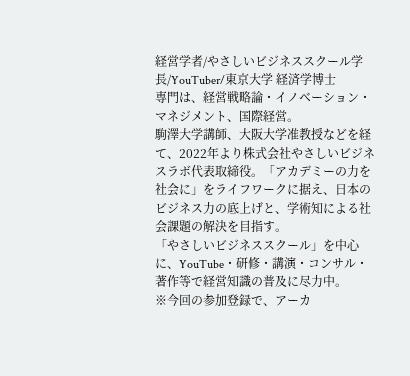経営学者/やさしいビジネススクール学長/YouTuber/東京大学 経済学博士
専門は、経営戦略論・イノベーション・マネジメント、国際経営。
駒澤大学講師、大阪大学准教授などを経て、2022年より株式会社やさしいビジネスラボ代表取締役。「アカデミーの力を社会に」をライフワークに据え、日本のビジネス力の底上げと、学術知による社会課題の解決を目指す。
「やさしいビジネススクール」を中心に、YouTube・研修・講演・コンサル・著作等で経営知識の普及に尽力中。
※今回の参加登録で、アーカ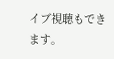イブ視聴もできます。